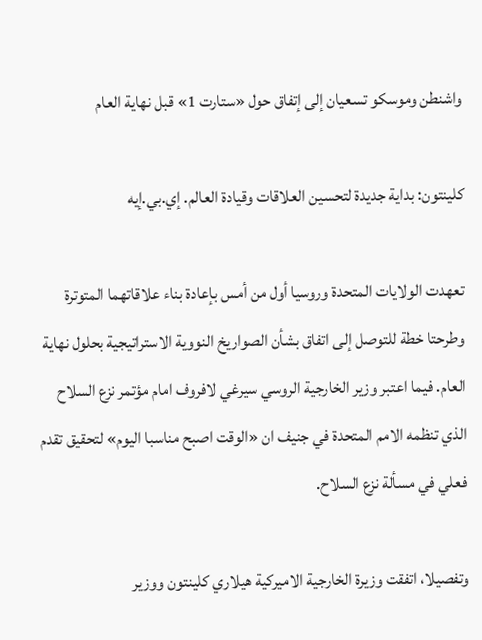واشنطن وموسكو تسعيان إلى إتفاق حول «ستارت 1» قبل نهاية العام

كلينتون: بداية جديدة لتحسين العلاقات وقيادة العالم. إي.بي.إيه

تعهدت الولايات المتحدة وروسيا أول من أمس بإعادة بناء علاقاتهما المتوترة وطرحتا خطة للتوصل إلى اتفاق بشأن الصواريخ النووية الاستراتيجية بحلول نهاية العام. فيما اعتبر وزير الخارجية الروسي سيرغي لافروف امام مؤتمر نزع السلاح الذي تنظمه الامم المتحدة في جنيف ان «الوقت اصبح مناسبا اليوم» لتحقيق تقدم فعلي في مسألة نزع السلاح.

وتفصيلا، اتفقت وزيرة الخارجية الاميركية هيلاري كلينتون ووزير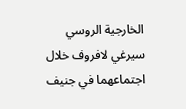الخارجية الروسي سيرغي لافروف خلال اجتماعهما في جنيف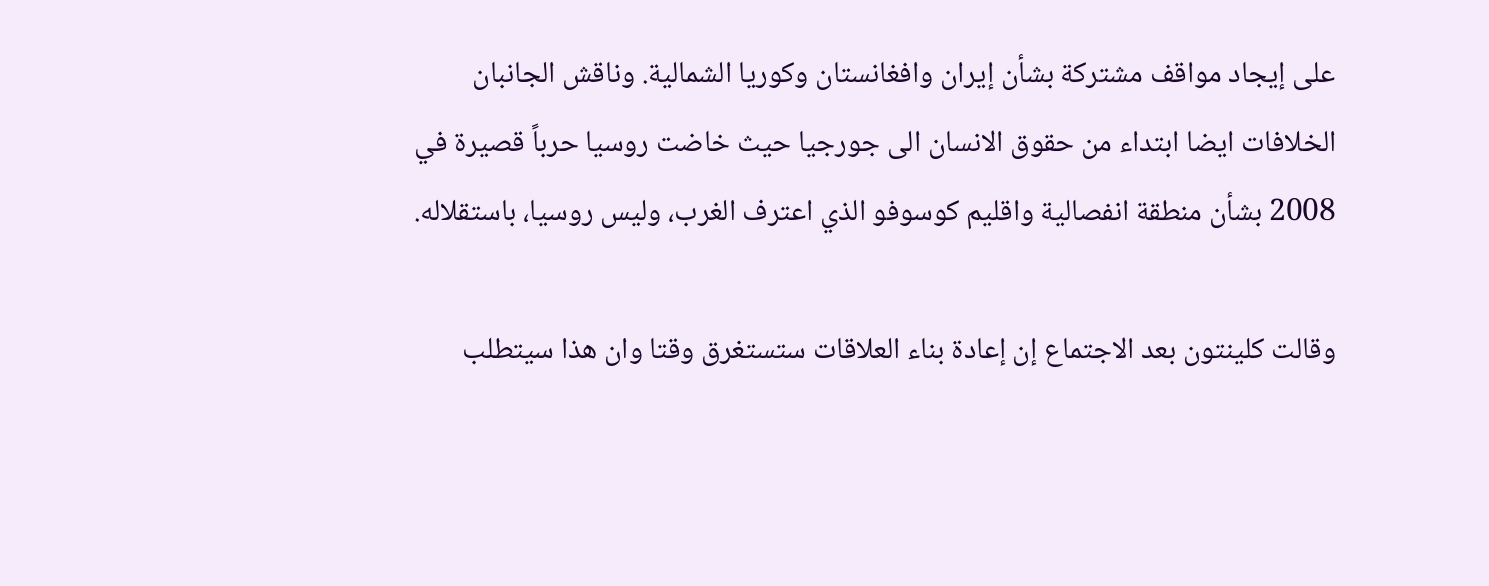على إيجاد مواقف مشتركة بشأن إيران وافغانستان وكوريا الشمالية. وناقش الجانبان الخلافات ايضا ابتداء من حقوق الانسان الى جورجيا حيث خاضت روسيا حرباً قصيرة في 2008 بشأن منطقة انفصالية واقليم كوسوفو الذي اعترف الغرب، وليس روسيا، باستقلاله.

وقالت كلينتون بعد الاجتماع إن إعادة بناء العلاقات ستستغرق وقتا وان هذا سيتطلب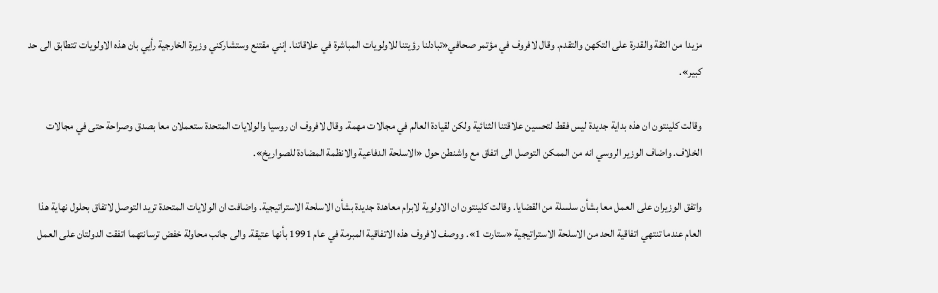مزيدا من الثقة والقدرة على التكهن والتقدم. وقال لافروف في مؤتمر صحافي«تبادلنا رؤيتنا للاولويات المباشرة في علاقاتنا. إنني مقتنع وستشاركني وزيرة الخارجية رأيي بان هذه الاولويات تتطابق الى حد كبير».

وقالت كلينتون ان هذه بداية جديدة ليس فقط لتحسين علاقتنا الثنائية ولكن لقيادة العالم في مجالات مهمة. وقال لافروف ان روسيا والولايات المتحدة ستعملان معا بصدق وصراحة حتى في مجالات الخلاف. واضاف الوزير الروسي انه من الممكن التوصل الى اتفاق مع واشنطن حول «الاسلحة الدفاعية والانظمة المضادة للصواريخ».

واتفق الوزيران على العمل معا بشأن سلسلة من القضايا. وقالت كلينتون ان الاولوية لابرام معاهدة جديدة بشأن الاسلحة الاستراتيجية. واضافت ان الولايات المتحدة تريد التوصل لاتفاق بحلول نهاية هذا العام عندما تنتهي اتفاقية الحد من الاسلحة الاستراتيجية «ستارت 1». ووصف لافروف هذه الاتفاقية المبرمة في عام 1991 بأنها عتيقة. والى جانب محاولة خفض ترسانتهما اتفقت الدولتان على العمل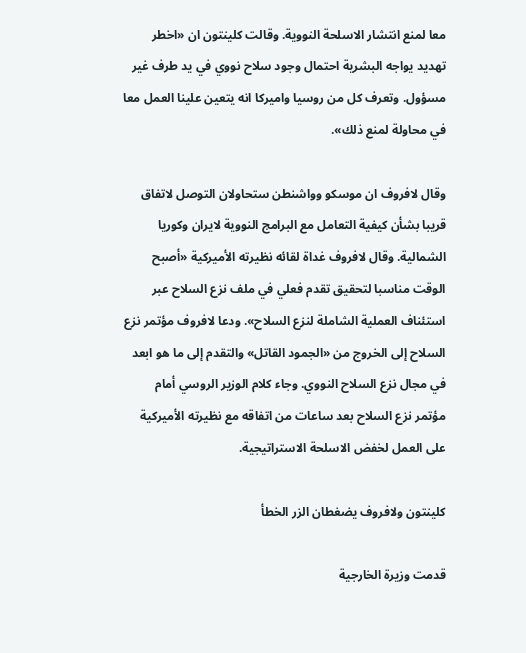معا لمنع انتشار الاسلحة النووية. وقالت كلينتون ان «اخطر تهديد يواجه البشرية احتمال وجود سلاح نووي في يد طرف غير مسؤول. وتعرف كل من روسيا واميركا انه يتعين علينا العمل معا في محاولة لمنع ذلك».

وقال لافروف ان موسكو وواشنطن ستحاولان التوصل لاتفاق قريبا بشأن كيفية التعامل مع البرامج النووية لايران وكوريا الشمالية. وقال لافروف غداة لقائه نظيرته الأميركية «أصبح الوقت مناسبا لتحقيق تقدم فعلي في ملف نزع السلاح عبر استئناف العملية الشاملة لنزع السلاح». ودعا لافروف مؤتمر نزع السلاح إلى الخروج من «الجمود القاتل» والتقدم إلى ما هو ابعد في مجال نزع السلاح النووي. وجاء كلام الوزير الروسي أمام مؤتمر نزع السلاح بعد ساعات من اتفاقه مع نظيرته الأميركية على العمل لخفض الاسلحة الاستراتيجية.

كلينتون ولافروف يضغطان الزر الخطأ

قدمت وزيرة الخارجية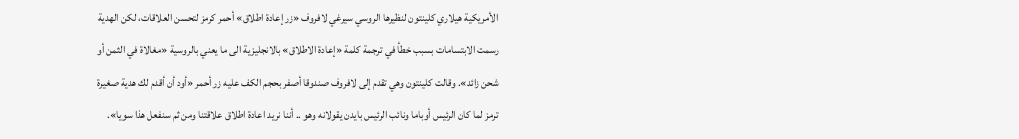الأمريكية هيلاري كلينتون لنظيرها الروسي سيرغي لافروف «زر إعادة اطلاق» أحمر كرمز لتحسن العلاقات، لكن الهدية رسمت الابتسامات بسبب خطأ في ترجمة كلمة «إعادة الاطلاق» بالانجليزية الى ما يعني بالروسية «مغالاة في الثمن أو شحن زائد». وقالت كلينتون وهي تقدم إلى لافروف صندوقا أصفر بحجم الكف عليه زر أحمر «أود أن أقدم لك هدية صغيرة ترمز لما كان الرئيس أوباما ونائب الرئيس بايدن يقولانه وهو .. أننا نريد اعادة اطلاق علاقتنا ومن ثم سنفعل هذا سويا».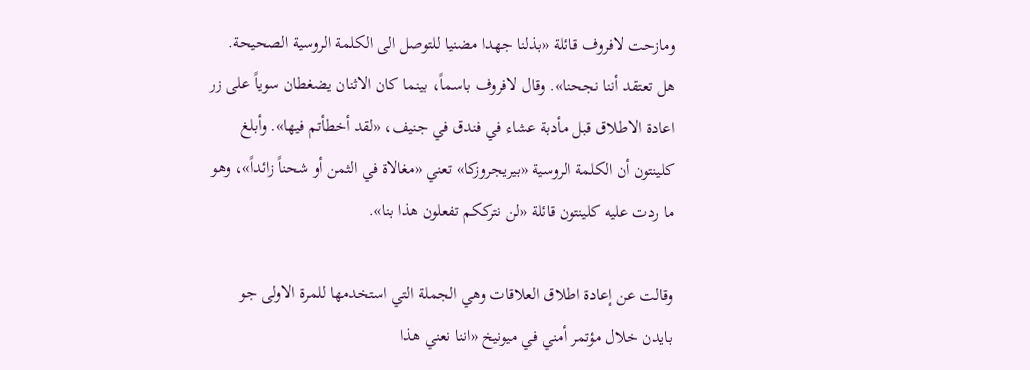ومازحت لافروف قائلة «بذلنا جهدا مضنيا للتوصل الى الكلمة الروسية الصحيحة. هل تعتقد أننا نجحنا». وقال لافروف باسماً، بينما كان الاثنان يضغطان سوياً على زر اعادة الاطلاق قبل مأدبة عشاء في فندق في جنيف، «لقد أخطأتم فيها». وأبلغ كلينتون أن الكلمة الروسية «بيريجروزكا» تعني «مغالاة في الثمن أو شحناً زائداً»، وهو ما ردت عليه كلينتون قائلة «لن نترككم تفعلون هذا بنا».

وقالت عن إعادة اطلاق العلاقات وهي الجملة التي استخدمها للمرة الاولى جو بايدن خلال مؤتمر أمني في ميونيخ «اننا نعني هذا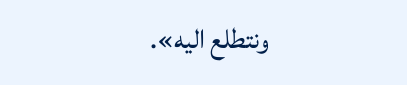ونتطلع اليه».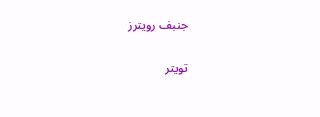جنبف رويترز

تويتر